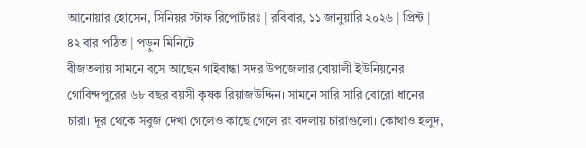আনোয়ার হোসেন, সিনিয়র স্টাফ রিপোর্টারঃ | রবিবার, ১১ জানুয়ারি ২০২৬ | প্রিন্ট | ৪২ বার পঠিত | পড়ুন মিনিটে
বীজতলায় সামনে বসে আছেন গাইবান্ধা সদর উপজেলার বোয়ালী ইউনিয়নের গোবিন্দপুরের ৬৮ বছর বয়সী কৃষক রিয়াজউদ্দিন। সামনে সারি সারি বোরো ধানের চারা। দূর থেকে সবুজ দেখা গেলেও কাছে গেলে রং বদলায় চারাগুলো। কোথাও হলুদ,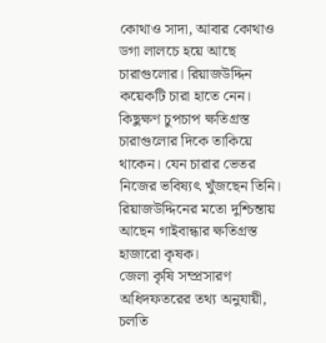কোথাও সাদা, আবার কোথাও ডগা লালচে হয়ে আছে চারাগুলোর। রিয়াজউদ্দিন কয়েকটি চারা হাতে নেন। কিছুক্ষণ চুপচাপ ক্ষতিগ্রস্ত চারাগুলোর দিকে তাকিয়ে থাকেন। যেন চারার ভেতর নিজের ভবিষ্যৎ খুঁজছেন তিনি। রিয়াজউদ্দিনের মতো দুশ্চিন্তায় আছেন গাইবান্ধার ক্ষতিগ্রস্ত হাজারো কৃষক।
জেলা কৃষি সম্প্রসারণ অধিদফতরের তথ্য অনুযায়ী, চলতি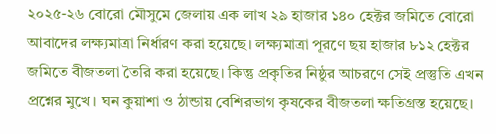২০২৫-২৬ বোরো মৌসুমে জেলায় এক লাখ ২৯ হাজার ১৪০ হেক্টর জমিতে বোরো আবাদের লক্ষ্যমাত্রা নির্ধারণ করা হয়েছে। লক্ষ্যমাত্রা পূরণে ছয় হাজার ৮১২ হেক্টর জমিতে বীজতলা তৈরি করা হয়েছে। কিন্তু প্রকৃতির নিষ্ঠুর আচরণে সেই প্রস্তুতি এখন প্রশ্নের মুখে। ঘন কুয়াশা ও ঠান্ডায় বেশিরভাগ কৃষকের বীজতলা ক্ষতিগ্রস্ত হয়েছে।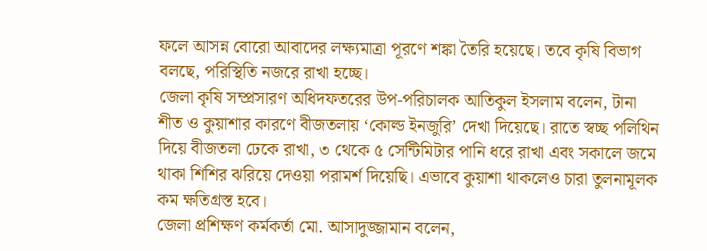ফলে আসন্ন বোরো আবাদের লক্ষ্যমাত্রা পূরণে শঙ্কা তৈরি হয়েছে। তবে কৃষি বিভাগ বলছে, পরিস্থিতি নজরে রাখা হচ্ছে।
জেলা কৃষি সম্প্রসারণ অধিদফতরের উপ-পরিচালক আতিকুল ইসলাম বলেন, টানা শীত ও কুয়াশার কারণে বীজতলায় ‘কোল্ড ইনজুরি’ দেখা দিয়েছে। রাতে স্বচ্ছ পলিথিন দিয়ে বীজতলা ঢেকে রাখা, ৩ থেকে ৫ সেন্টিমিটার পানি ধরে রাখা এবং সকালে জমে থাকা শিশির ঝরিয়ে দেওয়া পরামর্শ দিয়েছি। এভাবে কুয়াশা থাকলেও চারা তুলনামূলক কম ক্ষতিগ্রস্ত হবে।
জেলা প্রশিক্ষণ কর্মকর্তা মো. আসাদুজ্জামান বলেন,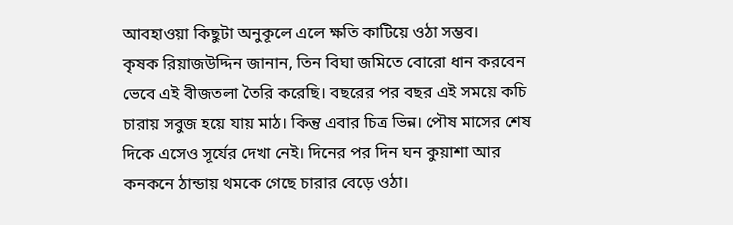আবহাওয়া কিছুটা অনুকূলে এলে ক্ষতি কাটিয়ে ওঠা সম্ভব।
কৃষক রিয়াজউদ্দিন জানান, তিন বিঘা জমিতে বোরো ধান করবেন ভেবে এই বীজতলা তৈরি করেছি। বছরের পর বছর এই সময়ে কচি চারায় সবুজ হয়ে যায় মাঠ। কিন্তু এবার চিত্র ভিন্ন। পৌষ মাসের শেষ দিকে এসেও সূর্যের দেখা নেই। দিনের পর দিন ঘন কুয়াশা আর কনকনে ঠান্ডায় থমকে গেছে চারার বেড়ে ওঠা।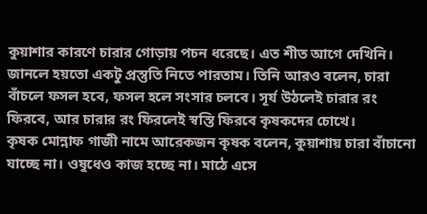কুয়াশার কারণে চারার গোড়ায় পচন ধরেছে। এত শীত আগে দেখিনি। জানলে হয়তো একটু প্রস্তুতি নিতে পারতাম। তিনি আরও বলেন, চারা বাঁচলে ফসল হবে, ফসল হলে সংসার চলবে। সূর্য উঠলেই চারার রং ফিরবে, আর চারার রং ফিরলেই স্বস্তি ফিরবে কৃষকদের চোখে।
কৃষক মোন্নাফ গাজী নামে আরেকজন কৃষক বলেন, কুয়াশায় চারা বাঁচানো যাচ্ছে না। ওষুধেও কাজ হচ্ছে না। মাঠে এসে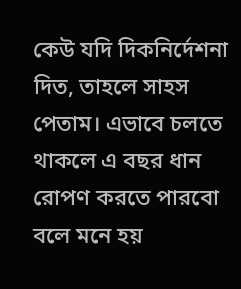কেউ যদি দিকনির্দেশনা দিত, তাহলে সাহস পেতাম। এভাবে চলতে থাকলে এ বছর ধান রোপণ করতে পারবো বলে মনে হয়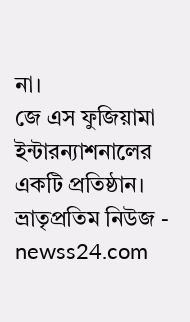না।
জে এস ফুজিয়ামা ইন্টারন্যাশনালের একটি প্রতিষ্ঠান। ভ্রাতৃপ্রতিম নিউজ - newss24.com